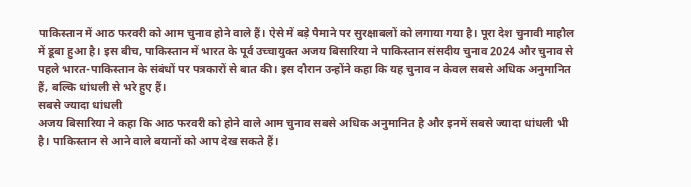पाकिस्तान में आठ फरवरी को आम चुनाव होने वाले हैं। ऐसे में बड़े पैमाने पर सुरक्षाबलों को लगाया गया है। पूरा देश चुनावी माहौल में डूबा हुआ है। इस बीच, पाकिस्तान में भारत के पूर्व उच्चायुक्त अजय बिसारिया ने पाकिस्तान संसदीय चुनाव 2024 और चुनाव से पहले भारत-पाकिस्तान के संबंधों पर पत्रकारों से बात की। इस दौरान उन्होंने कहा कि यह चुनाव न केवल सबसे अधिक अनुमानित हैं, बल्कि धांधली से भरे हुए हैं।
सबसे ज्यादा धांधली
अजय बिसारिया ने कहा कि आठ फरवरी को होने वाले आम चुनाव सबसे अधिक अनुमानित है और इनमें सबसे ज्यादा धांधली भी है। पाकिस्तान से आने वाले बयानों को आप देख सकते हैं।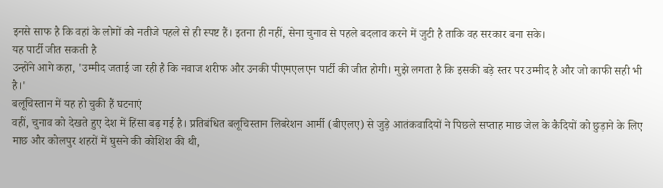इनसे साफ है कि वहां के लोगों को नतीजे पहले से ही स्पष्ट हैं। इतना ही नहीं, सेना चुनाव से पहले बदलाव करने में जुटी है ताकि वह सरकार बना सके।
यह पार्टी जीत सकती है
उन्होंने आगे कहा, 'उम्मीद जताई जा रही है कि नवाज शरीफ और उनकी पीएमएलएन पार्टी की जीत होगी। मुझे लगता है कि इसकी बड़े स्तर पर उम्मीद है और जो काफी सही भी है।'
बलूचिस्तान में यह हो चुकी हैं घटनाएं
वहीं, चुनाव को देखते हुए देश में हिंसा बढ़ गई है। प्रतिबंधित बलूचिस्तान लिबरेशन आर्मी (बीएलए) से जुड़े आतंकवादियों ने पिछले सप्ताह माछ जेल के कैदियों को छुड़ाने के लिए माछ और कोलपुर शहरों में घुसने की कोशिश की थी,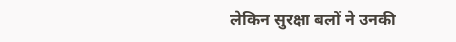लेकिन सुरक्षा बलों ने उनकी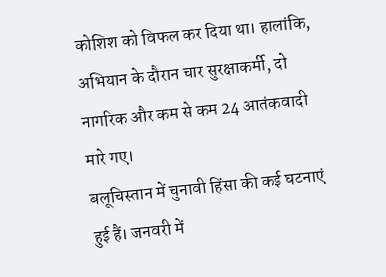कोशिश को विफल कर दिया था। हालांकि, अभियान के दौरान चार सुरक्षाकर्मी, दो नागरिक और कम से कम 24 आतंकवादी मारे गए।
बलूचिस्तान में चुनावी हिंसा की कई घटनाएं हुई हैं। जनवरी में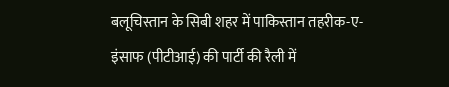बलूचिस्तान के सिबी शहर में पाकिस्तान तहरीक-ए-इंसाफ (पीटीआई) की पार्टी की रैली में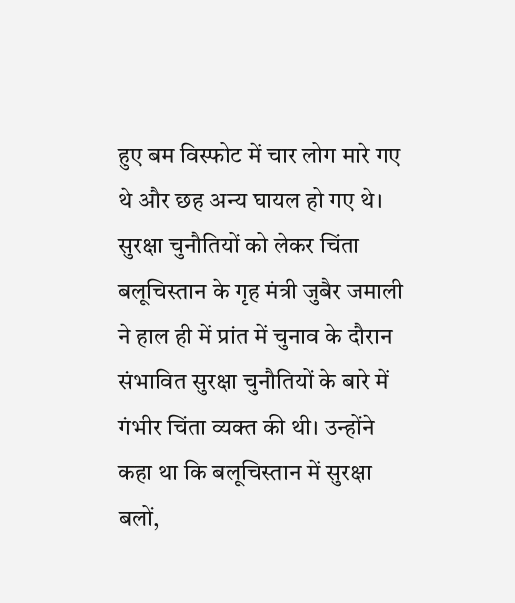हुए बम विस्फोट में चार लोग मारे गए थे और छह अन्य घायल हो गए थे।
सुरक्षा चुनौतियों को लेकर चिंता
बलूचिस्तान के गृह मंत्री जुबैर जमाली ने हाल ही में प्रांत में चुनाव के दौरान संभावित सुरक्षा चुनौतियों के बारे में गंभीर चिंता व्यक्त की थी। उन्होंने कहा था कि बलूचिस्तान में सुरक्षा बलों,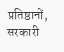प्रतिष्ठानों, सरकारी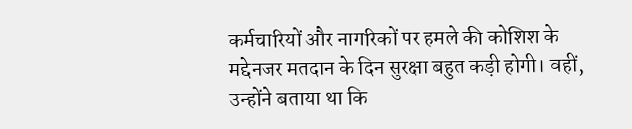कर्मचारियों और नागरिकों पर हमले की कोशिश के मद्देनजर मतदान के दिन सुरक्षा बहुत कड़ी होगी। वहीं, उन्होंने बताया था कि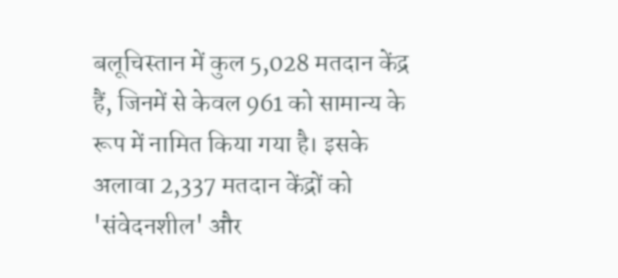बलूचिस्तान में कुल 5,028 मतदान केंद्र हैं, जिनमें से केवल 961 को सामान्य के रूप में नामित किया गया है। इसके अलावा 2,337 मतदान केंद्रों को 'संवेदनशील' और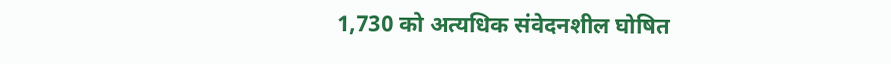1,730 को अत्यधिक संवेदनशील घोषित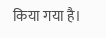किया गया है।